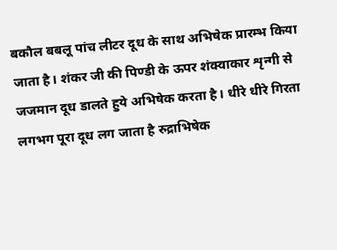बकौल बबलू पांच लीटर दूध के साथ अभिषेक प्रारम्भ किया जाता है। शंकर जी की पिण्डी के ऊपर शंक्वाकार शृन्गी से जजमान दूध डालते हुये अभिषेक करता है। धीरे धीरे गिरता लगभग पूरा दूध लग जाता है रुद्राभिषेक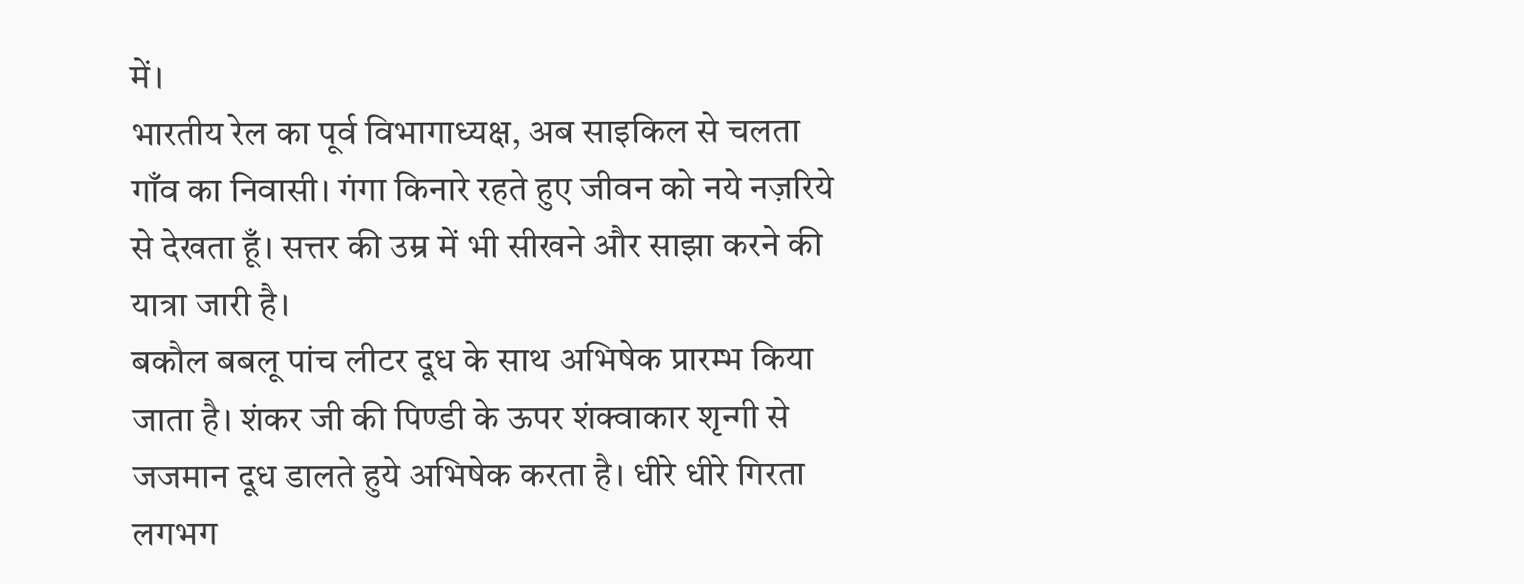में।
भारतीय रेल का पूर्व विभागाध्यक्ष, अब साइकिल से चलता गाँव का निवासी। गंगा किनारे रहते हुए जीवन को नये नज़रिये से देखता हूँ। सत्तर की उम्र में भी सीखने और साझा करने की यात्रा जारी है।
बकौल बबलू पांच लीटर दूध के साथ अभिषेक प्रारम्भ किया जाता है। शंकर जी की पिण्डी के ऊपर शंक्वाकार शृन्गी से जजमान दूध डालते हुये अभिषेक करता है। धीरे धीरे गिरता लगभग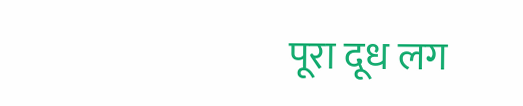पूरा दूध लग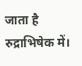जाता है रुद्राभिषेक में।